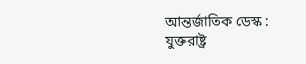আন্তর্জাতিক ডেস্ক :
যুক্তরাষ্ট্র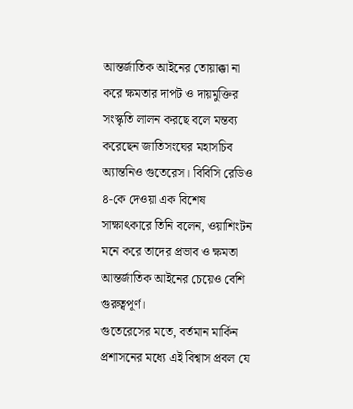আন্তর্জাতিক আইনের তোয়াক্কা না করে ক্ষমতার দাপট ও দায়মুক্তির সংস্কৃতি লালন করছে বলে মন্তব্য করেছেন জাতিসংঘের মহাসচিব অ্যান্তনিও গুতেরেস। বিবিসি রেডিও ৪-কে দেওয়া এক বিশেষ সাক্ষাৎকারে তিনি বলেন, ওয়াশিংটন মনে করে তাদের প্রভাব ও ক্ষমতা আন্তর্জাতিক আইনের চেয়েও বেশি গুরুত্বপূর্ণ।
গুতেরেসের মতে, বর্তমান মার্কিন প্রশাসনের মধ্যে এই বিশ্বাস প্রবল যে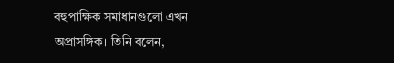বহুপাক্ষিক সমাধানগুলো এখন অপ্রাসঙ্গিক। তিনি বলেন,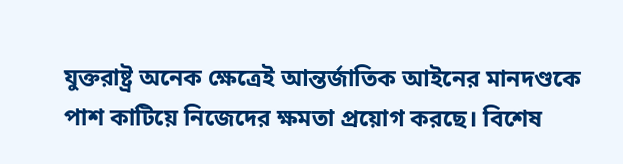যুক্তরাষ্ট্র অনেক ক্ষেত্রেই আন্তর্জাতিক আইনের মানদণ্ডকে পাশ কাটিয়ে নিজেদের ক্ষমতা প্রয়োগ করছে। বিশেষ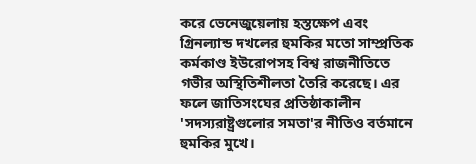করে ভেনেজুয়েলায় হস্তক্ষেপ এবং গ্রিনল্যান্ড দখলের হুমকির মতো সাম্প্রতিক কর্মকাণ্ড ইউরোপসহ বিশ্ব রাজনীতিতে গভীর অস্থিতিশীলতা তৈরি করেছে। এর ফলে জাতিসংঘের প্রতিষ্ঠাকালীন 'সদস্যরাষ্ট্রগুলোর সমতা'র নীতিও বর্তমানে হুমকির মুখে।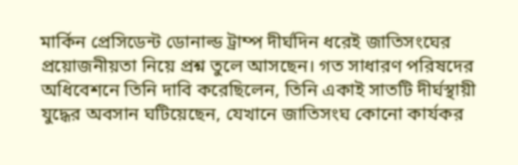মার্কিন প্রেসিডেন্ট ডোনাল্ড ট্রাম্প দীর্ঘদিন ধরেই জাতিসংঘের প্রয়োজনীয়তা নিয়ে প্রশ্ন তুলে আসছেন। গত সাধারণ পরিষদের অধিবেশনে তিনি দাবি করেছিলেন, তিনি একাই সাতটি দীর্ঘস্থায়ী যুদ্ধের অবসান ঘটিয়েছেন, যেখানে জাতিসংঘ কোনো কার্যকর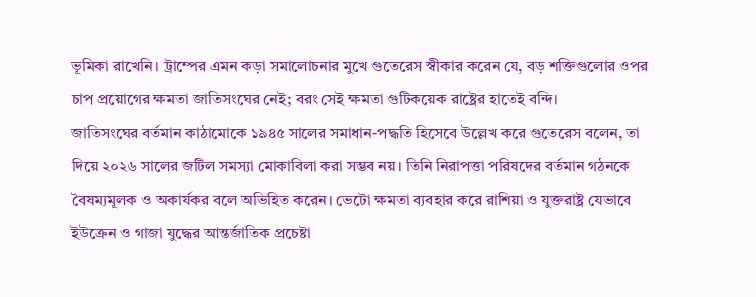ভূমিকা রাখেনি। ট্রাম্পের এমন কড়া সমালোচনার মুখে গুতেরেস স্বীকার করেন যে, বড় শক্তিগুলোর ওপর চাপ প্রয়োগের ক্ষমতা জাতিসংঘের নেই; বরং সেই ক্ষমতা গুটিকয়েক রাষ্ট্রের হাতেই বন্দি।
জাতিসংঘের বর্তমান কাঠামোকে ১৯৪৫ সালের সমাধান-পদ্ধতি হিসেবে উল্লেখ করে গুতেরেস বলেন, তা দিয়ে ২০২৬ সালের জটিল সমস্যা মোকাবিলা করা সম্ভব নয়। তিনি নিরাপত্তা পরিষদের বর্তমান গঠনকে বৈষম্যমূলক ও অকার্যকর বলে অভিহিত করেন। ভেটো ক্ষমতা ব্যবহার করে রাশিয়া ও যুক্তরাষ্ট্র যেভাবে ইউক্রেন ও গাজা যুদ্ধের আন্তর্জাতিক প্রচেষ্টা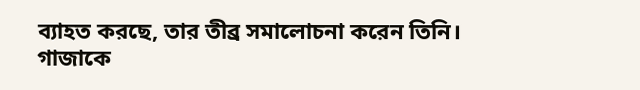ব্যাহত করছে, তার তীব্র সমালোচনা করেন তিনি।
গাজাকে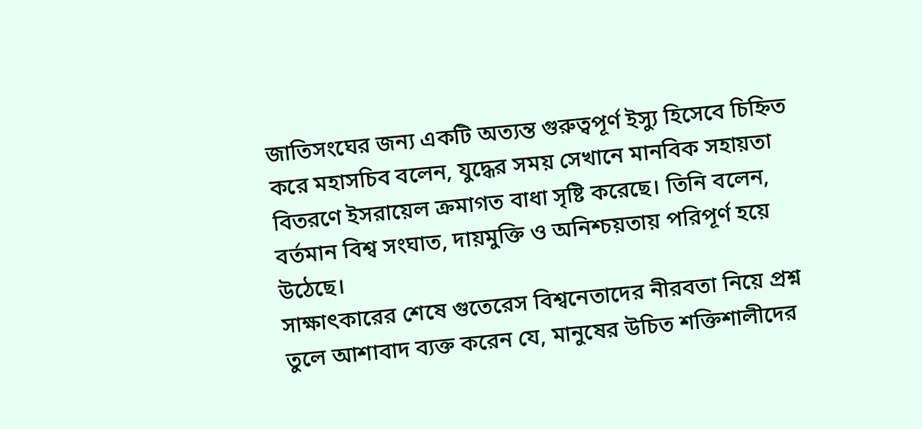জাতিসংঘের জন্য একটি অত্যন্ত গুরুত্বপূর্ণ ইস্যু হিসেবে চিহ্নিত করে মহাসচিব বলেন, যুদ্ধের সময় সেখানে মানবিক সহায়তা বিতরণে ইসরায়েল ক্রমাগত বাধা সৃষ্টি করেছে। তিনি বলেন, বর্তমান বিশ্ব সংঘাত, দায়মুক্তি ও অনিশ্চয়তায় পরিপূর্ণ হয়ে উঠেছে।
সাক্ষাৎকারের শেষে গুতেরেস বিশ্বনেতাদের নীরবতা নিয়ে প্রশ্ন তুলে আশাবাদ ব্যক্ত করেন যে, মানুষের উচিত শক্তিশালীদের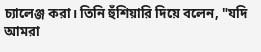চ্যালেঞ্জ করা। তিনি হুঁশিয়ারি দিয়ে বলেন, "যদি আমরা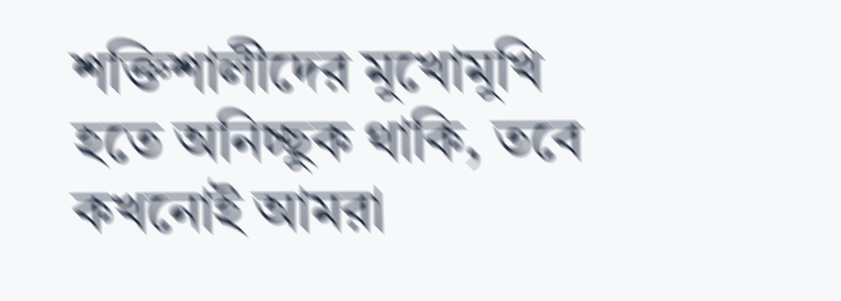শক্তিশালীদের মুখোমুখি হতে অনিচ্ছুক থাকি, তবে কখনোই আমরা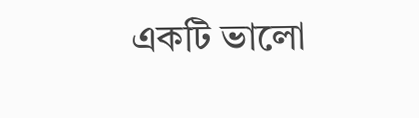একটি ভালো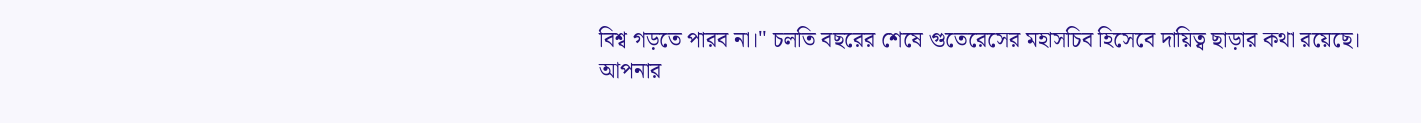বিশ্ব গড়তে পারব না।" চলতি বছরের শেষে গুতেরেসের মহাসচিব হিসেবে দায়িত্ব ছাড়ার কথা রয়েছে।
আপনার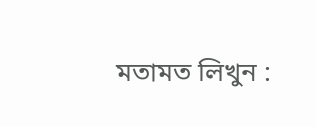মতামত লিখুন :